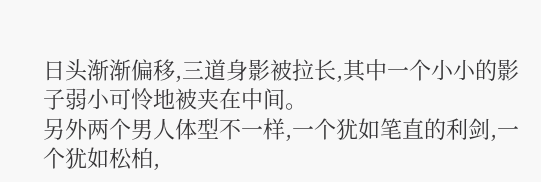日头渐渐偏移,三道身影被拉长,其中一个小小的影子弱小可怜地被夹在中间。
另外两个男人体型不一样,一个犹如笔直的利剑,一个犹如松柏,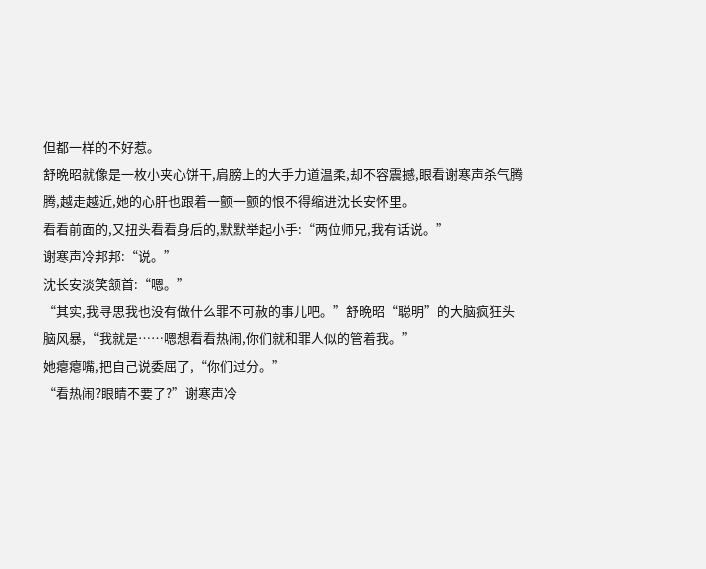但都一样的不好惹。
舒晩昭就像是一枚小夹心饼干,肩膀上的大手力道温柔,却不容震撼,眼看谢寒声杀气腾腾,越走越近,她的心肝也跟着一颤一颤的恨不得缩进沈长安怀里。
看看前面的,又扭头看看身后的,默默举起小手:“两位师兄,我有话说。”
谢寒声冷邦邦:“说。”
沈长安淡笑颔首:“嗯。”
“其实,我寻思我也没有做什么罪不可赦的事儿吧。”舒晩昭“聪明”的大脑疯狂头脑风暴,“我就是……嗯想看看热闹,你们就和罪人似的管着我。”
她瘪瘪嘴,把自己说委屈了,“你们过分。”
“看热闹?眼睛不要了?”谢寒声冷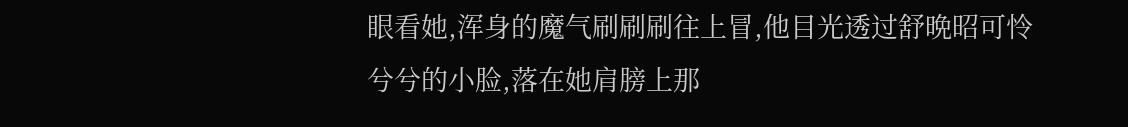眼看她,浑身的魔气刷刷刷往上冒,他目光透过舒晩昭可怜兮兮的小脸,落在她肩膀上那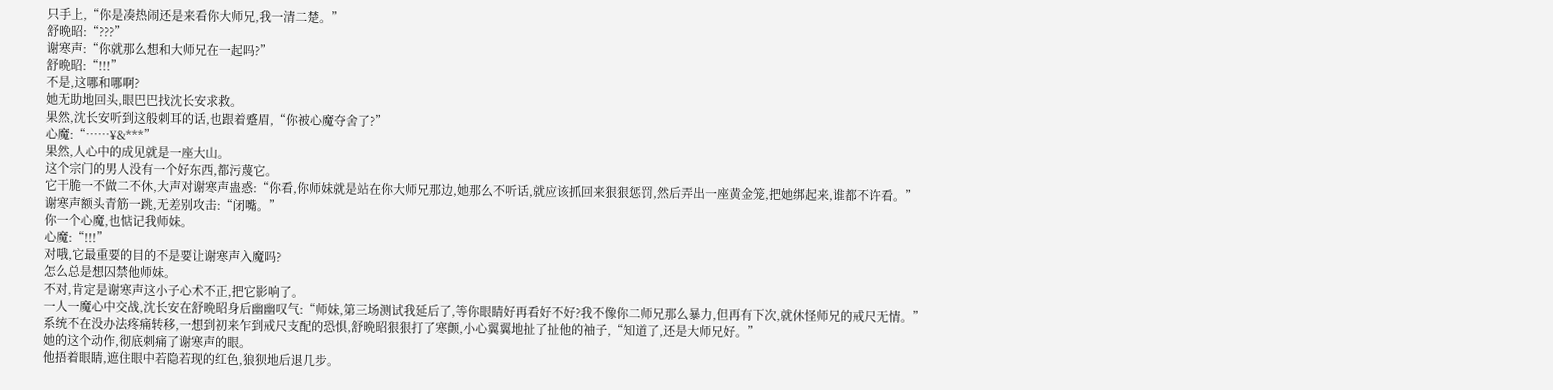只手上,“你是凑热闹还是来看你大师兄,我一清二楚。”
舒晩昭:“???”
谢寒声:“你就那么想和大师兄在一起吗?”
舒晩昭:“!!!”
不是,这哪和哪啊?
她无助地回头,眼巴巴找沈长安求救。
果然,沈长安听到这般刺耳的话,也跟着蹙眉,“你被心魔夺舍了?”
心魔:“……¥&***”
果然,人心中的成见就是一座大山。
这个宗门的男人没有一个好东西,都污蔑它。
它干脆一不做二不休,大声对谢寒声蛊惑:“你看,你师妹就是站在你大师兄那边,她那么不听话,就应该抓回来狠狠惩罚,然后弄出一座黄金笼,把她绑起来,谁都不许看。”
谢寒声额头青筋一跳,无差别攻击:“闭嘴。”
你一个心魔,也惦记我师妹。
心魔:“!!!”
对哦,它最重要的目的不是要让谢寒声入魔吗?
怎么总是想囚禁他师妹。
不对,肯定是谢寒声这小子心术不正,把它影响了。
一人一魔心中交战,沈长安在舒晩昭身后幽幽叹气:“师妹,第三场测试我延后了,等你眼睛好再看好不好?我不像你二师兄那么暴力,但再有下次,就休怪师兄的戒尺无情。”
系统不在没办法疼痛转移,一想到初来乍到戒尺支配的恐惧,舒晩昭狠狠打了寒颤,小心翼翼地扯了扯他的袖子,“知道了,还是大师兄好。”
她的这个动作,彻底刺痛了谢寒声的眼。
他捂着眼睛,遮住眼中若隐若现的红色,狼狈地后退几步。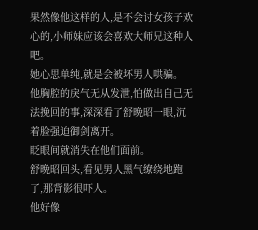果然像他这样的人,是不会讨女孩子欢心的,小师妹应该会喜欢大师兄这种人吧。
她心思单纯,就是会被坏男人哄骗。
他胸腔的戾气无从发泄,怕做出自己无法挽回的事,深深看了舒晩昭一眼,沉着脸强迫御剑离开。
眨眼间就消失在他们面前。
舒晩昭回头,看见男人黑气缭绕地跑了,那背影很吓人。
他好像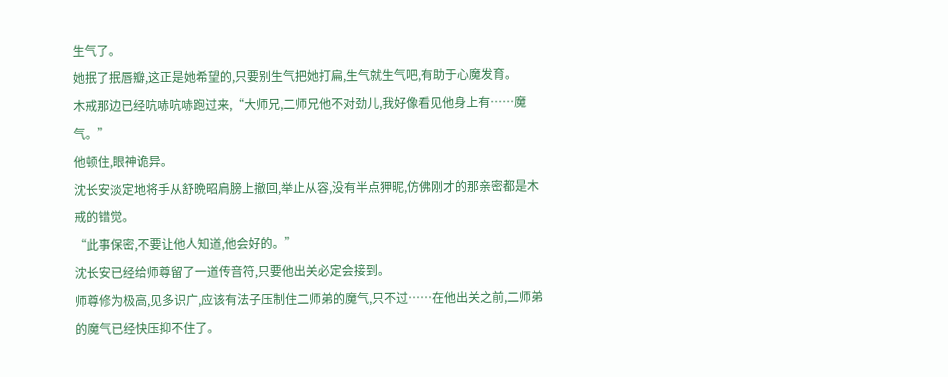生气了。
她抿了抿唇瓣,这正是她希望的,只要别生气把她打扁,生气就生气吧,有助于心魔发育。
木戒那边已经吭哧吭哧跑过来,“大师兄,二师兄他不对劲儿,我好像看见他身上有……魔气。”
他顿住,眼神诡异。
沈长安淡定地将手从舒晩昭肩膀上撤回,举止从容,没有半点狎昵,仿佛刚才的那亲密都是木戒的错觉。
“此事保密,不要让他人知道,他会好的。”
沈长安已经给师尊留了一道传音符,只要他出关必定会接到。
师尊修为极高,见多识广,应该有法子压制住二师弟的魔气,只不过……在他出关之前,二师弟的魔气已经快压抑不住了。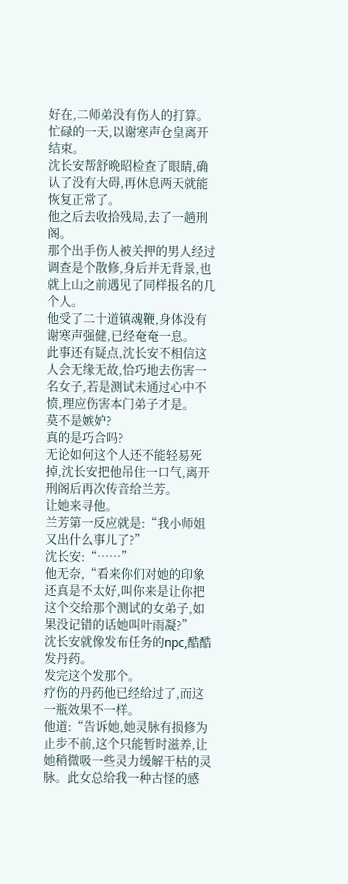好在,二师弟没有伤人的打算。
忙碌的一天,以谢寒声仓皇离开结束。
沈长安帮舒晩昭检查了眼睛,确认了没有大碍,再休息两天就能恢复正常了。
他之后去收拾残局,去了一趟刑阁。
那个出手伤人被关押的男人经过调查是个散修,身后并无背景,也就上山之前遇见了同样报名的几个人。
他受了二十道镇魂鞭,身体没有谢寒声强健,已经奄奄一息。
此事还有疑点,沈长安不相信这人会无缘无故,恰巧地去伤害一名女子,若是测试未通过心中不愤,理应伤害本门弟子才是。
莫不是嫉妒?
真的是巧合吗?
无论如何这个人还不能轻易死掉,沈长安把他吊住一口气,离开刑阁后再次传音给兰芳。
让她来寻他。
兰芳第一反应就是:“我小师姐又出什么事儿了?”
沈长安:“……”
他无奈,“看来你们对她的印象还真是不太好,叫你来是让你把这个交给那个测试的女弟子,如果没记错的话她叫叶雨凝?”
沈长安就像发布任务的npc,酷酷发丹药。
发完这个发那个。
疗伤的丹药他已经给过了,而这一瓶效果不一样。
他道:“告诉她,她灵脉有损修为止步不前,这个只能暂时滋养,让她稍微吸一些灵力缓解干枯的灵脉。此女总给我一种古怪的感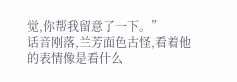觉,你帮我留意了一下。”
话音刚落,兰芳面色古怪,看着他的表情像是看什么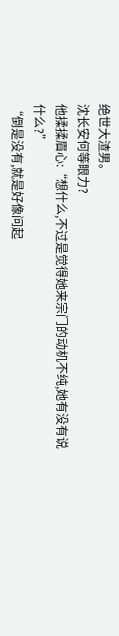绝世大渣男。
沈长安何等眼力?
他揉揉眉心:“想什么,不过是觉得她来宗门的动机不纯,她有没有说什么?”
“倒是没有,就是好像问起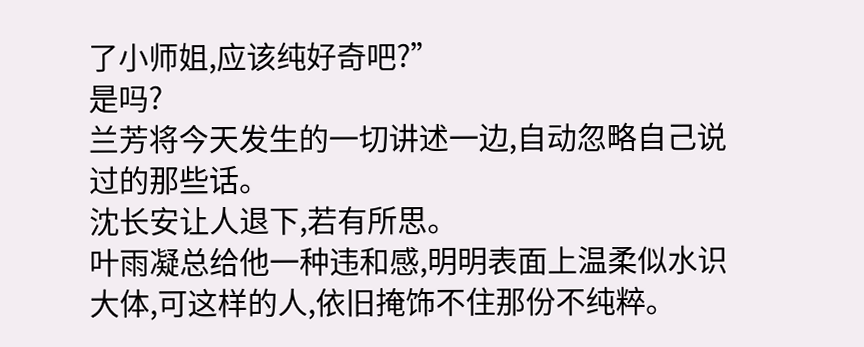了小师姐,应该纯好奇吧?”
是吗?
兰芳将今天发生的一切讲述一边,自动忽略自己说过的那些话。
沈长安让人退下,若有所思。
叶雨凝总给他一种违和感,明明表面上温柔似水识大体,可这样的人,依旧掩饰不住那份不纯粹。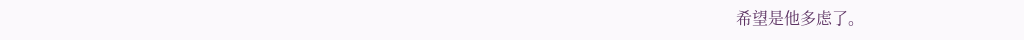希望是他多虑了。